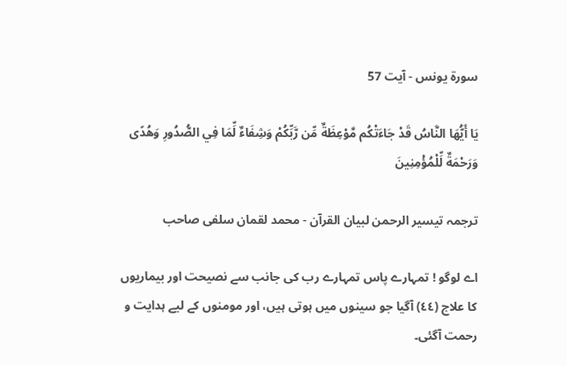سورة یونس - آیت 57

يَا أَيُّهَا النَّاسُ قَدْ جَاءَتْكُم مَّوْعِظَةٌ مِّن رَّبِّكُمْ وَشِفَاءٌ لِّمَا فِي الصُّدُورِ وَهُدًى وَرَحْمَةٌ لِّلْمُؤْمِنِينَ

ترجمہ تیسیر الرحمن لبیان القرآن - محمد لقمان سلفی صاحب

اے لوگو ! تمہارے پاس تمہارے رب کی جانب سے نصیحت اور بیماریوں کا علاج (٤٤) آگیا جو سینوں میں ہوتی ہیں، اور مومنوں کے لیے ہدایت و رحمت آگئی۔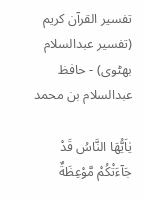تفسیر القرآن کریم (تفسیر عبدالسلام بھٹوی) - حافظ عبدالسلام بن محمد

يٰاَيُّهَا النَّاسُ قَدْ جَآءَتْكُمْ مَّوْعِظَةٌ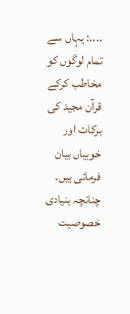....: یہاں سے تمام لوگوں کو مخاطب کرکے قرآن مجید کی برکات اور خوبیاں بیان فرمائی ہیں۔ چنانچہ بنیادی خصوصیت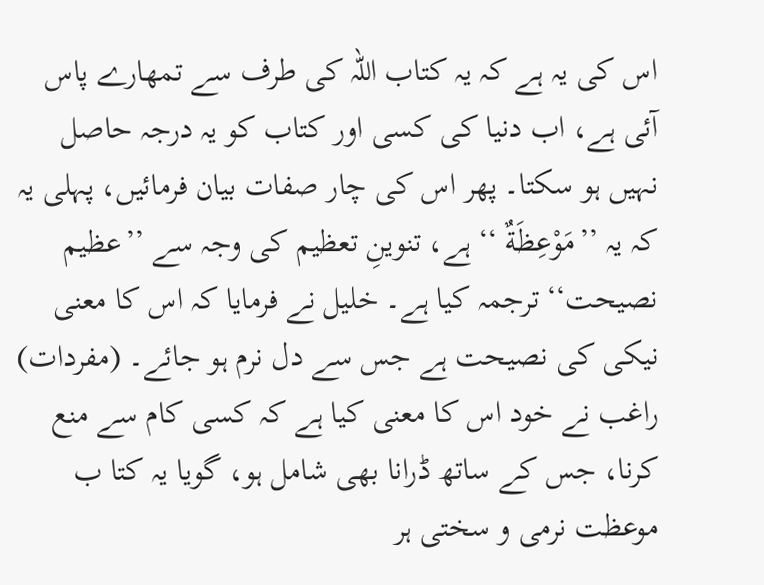اس کی یہ ہے کہ یہ کتاب اللہ کی طرف سے تمھارے پاس آئی ہے، اب دنیا کی کسی اور کتاب کو یہ درجہ حاصل نہیں ہو سکتا۔ پھر اس کی چار صفات بیان فرمائیں، پہلی یہ کہ یہ ’’مَوْعِظَةٌ ‘‘ ہے، تنوینِ تعظیم کی وجہ سے ’’عظیم نصیحت‘‘ ترجمہ کیا ہے۔ خلیل نے فرمایا کہ اس کا معنی نیکی کی نصیحت ہے جس سے دل نرم ہو جائے۔ (مفردات) راغب نے خود اس کا معنی کیا ہے کہ کسی کام سے منع کرنا، جس کے ساتھ ڈرانا بھی شامل ہو، گویا یہ کتا ب موعظت نرمی و سختی ہر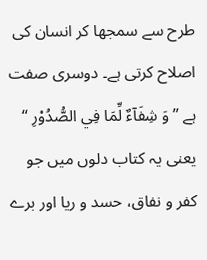طرح سے سمجھا کر انسان کی اصلاح کرتی ہے۔ دوسری صفت ہے ’’وَ شِفَآءٌ لِّمَا فِي الصُّدُوْرِ ‘‘ یعنی یہ کتاب دلوں میں جو کفر و نفاق، حسد و ریا اور برے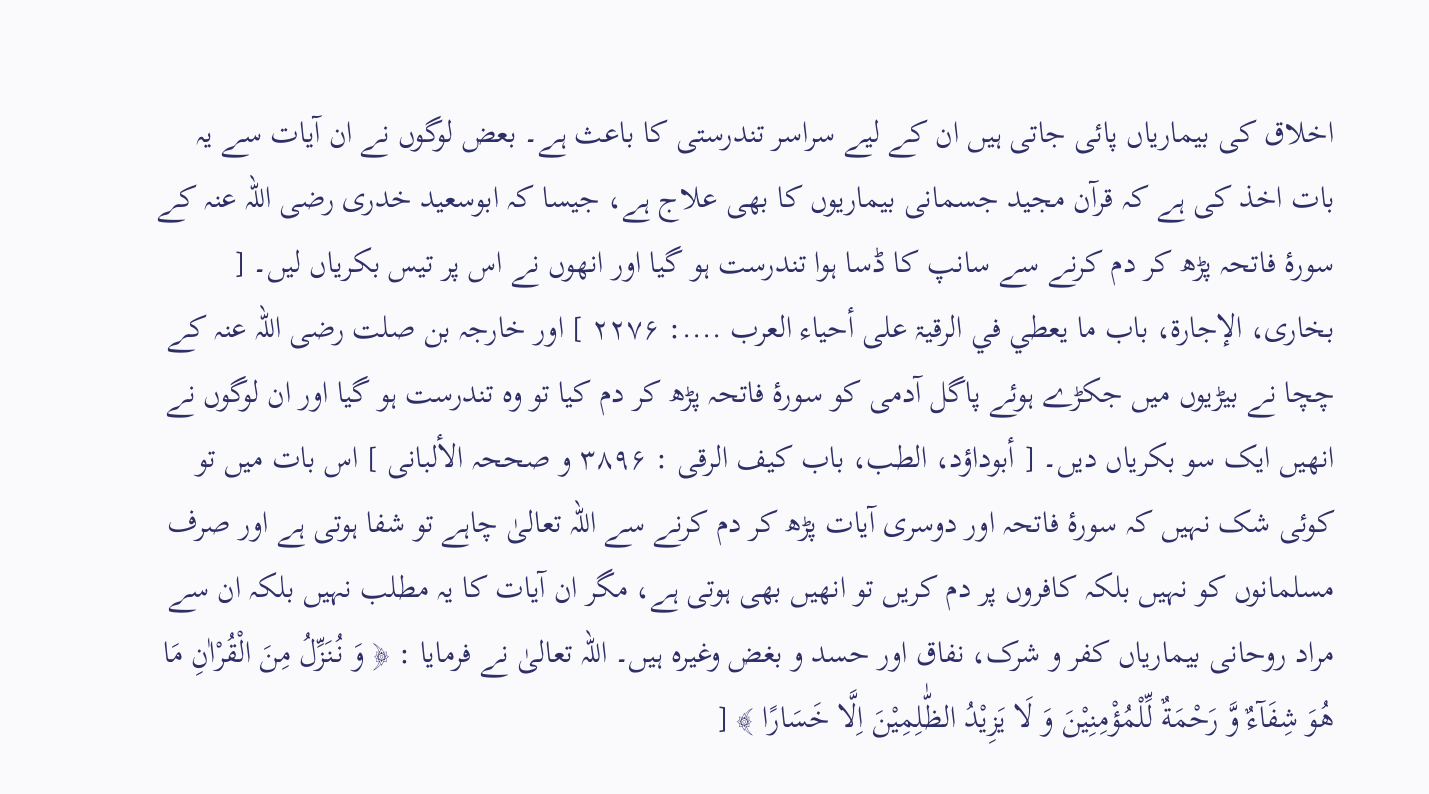اخلاق کی بیماریاں پائی جاتی ہیں ان کے لیے سراسر تندرستی کا باعث ہے۔ بعض لوگوں نے ان آیات سے یہ بات اخذ کی ہے کہ قرآن مجید جسمانی بیماریوں کا بھی علاج ہے، جیسا کہ ابوسعید خدری رضی اللہ عنہ کے سورۂ فاتحہ پڑھ کر دم کرنے سے سانپ کا ڈسا ہوا تندرست ہو گیا اور انھوں نے اس پر تیس بکریاں لیں۔ [ بخاری، الإجارۃ، باب ما یعطي في الرقیۃ علی أحیاء العرب ....: ۲۲۷۶ ] اور خارجہ بن صلت رضی اللہ عنہ کے چچا نے بیڑیوں میں جکڑے ہوئے پاگل آدمی کو سورۂ فاتحہ پڑھ کر دم کیا تو وہ تندرست ہو گیا اور ان لوگوں نے انھیں ایک سو بکریاں دیں۔ [ أبوداؤد، الطب، باب کیف الرقی : ۳۸۹۶ و صححہ الألبانی ] اس بات میں تو کوئی شک نہیں کہ سورۂ فاتحہ اور دوسری آیات پڑھ کر دم کرنے سے اللہ تعالیٰ چاہے تو شفا ہوتی ہے اور صرف مسلمانوں کو نہیں بلکہ کافروں پر دم کریں تو انھیں بھی ہوتی ہے، مگر ان آیات کا یہ مطلب نہیں بلکہ ان سے مراد روحانی بیماریاں کفر و شرک، نفاق اور حسد و بغض وغیرہ ہیں۔ اللہ تعالیٰ نے فرمایا : ﴿ وَ نُنَزِّلُ مِنَ الْقُرْاٰنِ مَا هُوَ شِفَآءٌ وَّ رَحْمَةٌ لِّلْمُؤْمِنِيْنَ وَ لَا يَزِيْدُ الظّٰلِمِيْنَ اِلَّا خَسَارًا ﴾ [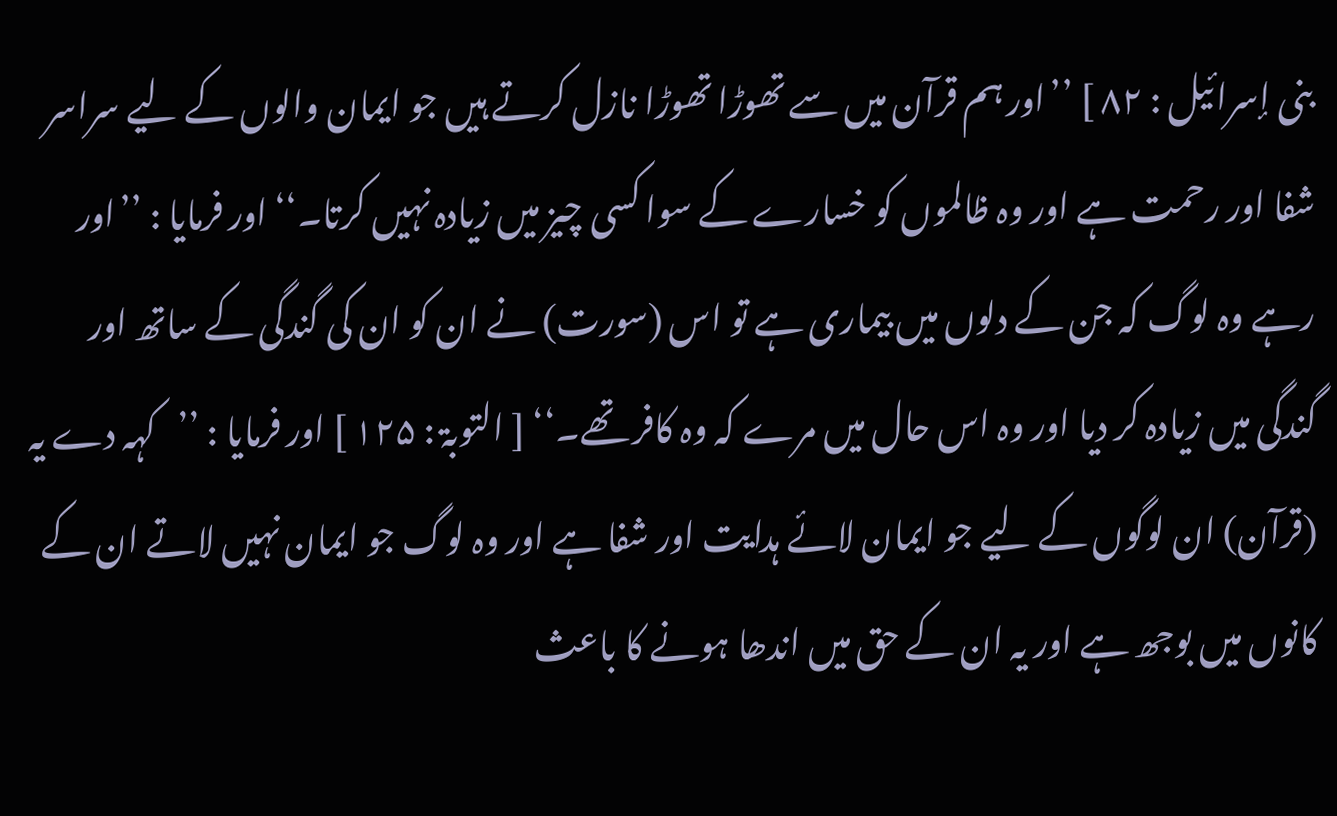بنی إسرائیل : ۸۲ ] ’’اور ہم قرآن میں سے تھوڑا تھوڑا نازل کرتے ہیں جو ایمان والوں کے لیے سراسر شفا اور رحمت ہے اور وہ ظالموں کو خسارے کے سوا کسی چیز میں زیادہ نہیں کرتا۔‘‘ اور فرمایا : ’’اور رہے وہ لوگ کہ جن کے دلوں میں بیماری ہے تو اس (سورت) نے ان کو ان کی گندگی کے ساتھ اور گندگی میں زیادہ کر دیا اور وہ اس حال میں مرے کہ وہ کافر تھے۔‘‘ [ التوبۃ : ۱۲۵ ] اور فرمایا : ’’کہہ دے یہ (قرآن) ان لوگوں کے لیے جو ایمان لائے ہدایت اور شفا ہے اور وہ لوگ جو ایمان نہیں لاتے ان کے کانوں میں بوجھ ہے اور یہ ان کے حق میں اندھا ہونے کا باعث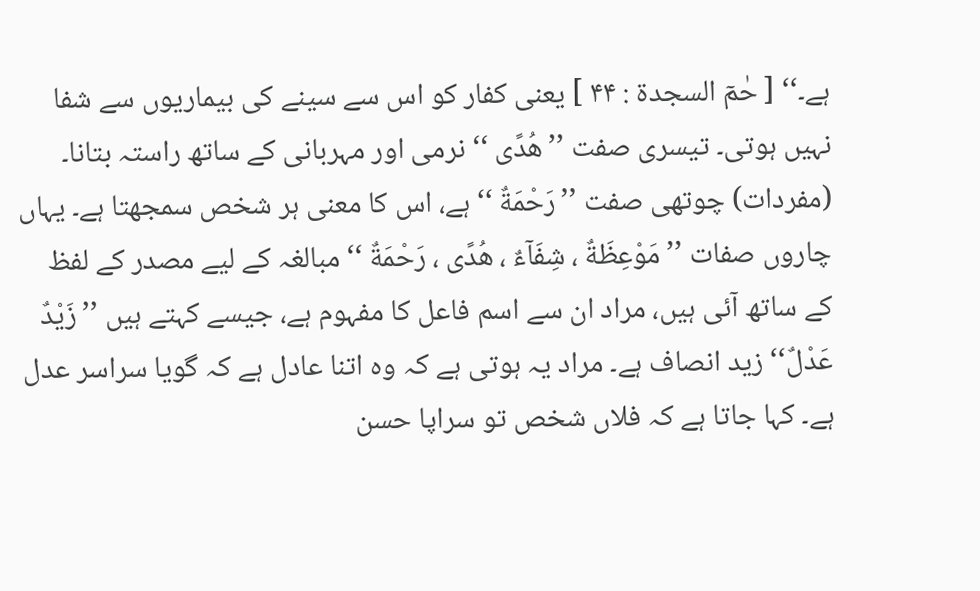ہے۔‘‘ [ حٰمٓ السجدۃ : ۴۴ ] یعنی کفار کو اس سے سینے کی بیماریوں سے شفا نہیں ہوتی۔ تیسری صفت ’’هُدًى ‘‘ نرمی اور مہربانی کے ساتھ راستہ بتانا۔ (مفردات) چوتھی صفت ’’رَحْمَةٌ ‘‘ ہے، اس کا معنی ہر شخص سمجھتا ہے۔ یہاں چاروں صفات ’’مَوْعِظَةٌ ، شِفَآءٌ ، هُدًى ، رَحْمَةٌ ‘‘ مبالغہ کے لیے مصدر کے لفظ کے ساتھ آئی ہیں، مراد ان سے اسم فاعل کا مفہوم ہے، جیسے کہتے ہیں ’’زَيْدٌ عَدْلٌ‘‘ زید انصاف ہے۔ مراد یہ ہوتی ہے کہ وہ اتنا عادل ہے کہ گویا سراسر عدل ہے۔ کہا جاتا ہے کہ فلاں شخص تو سراپا حسن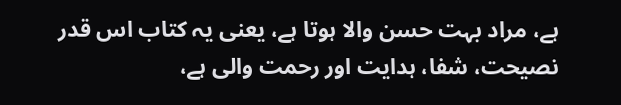ہے، مراد بہت حسن والا ہوتا ہے، یعنی یہ کتاب اس قدر نصیحت، شفا، ہدایت اور رحمت والی ہے،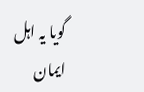گویا یہ اہل ایمان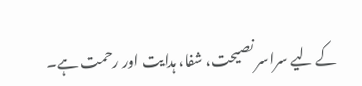کے لیے سراسر نصیحت، شفا، ہدایت اور رحمت ہے۔